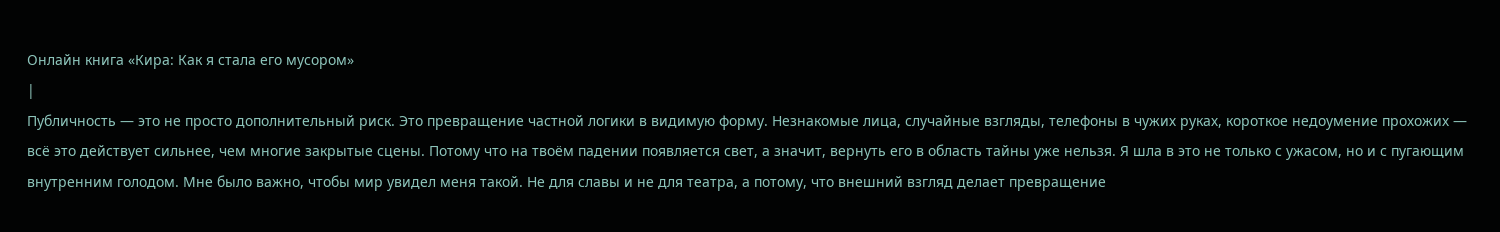Онлайн книга «Кира: Как я стала его мусором»
|
Публичность — это не просто дополнительный риск. Это превращение частной логики в видимую форму. Незнакомые лица, случайные взгляды, телефоны в чужих руках, короткое недоумение прохожих — всё это действует сильнее, чем многие закрытые сцены. Потому что на твоём падении появляется свет, а значит, вернуть его в область тайны уже нельзя. Я шла в это не только с ужасом, но и с пугающим внутренним голодом. Мне было важно, чтобы мир увидел меня такой. Не для славы и не для театра, а потому, что внешний взгляд делает превращение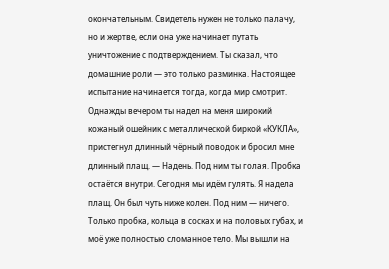окончательным. Свидетель нужен не только палачу, но и жертве, если она уже начинает путать уничтожение с подтверждением. Ты сказал, что домашние роли — это только разминка. Настоящее испытание начинается тогда, когда мир смотрит. Однажды вечером ты надел на меня широкий кожаный ошейник с металлической биркой «КУКЛА», пристегнул длинный чёрный поводок и бросил мне длинный плащ. — Надень. Под ним ты голая. Пробка остаётся внутри. Сегодня мы идём гулять. Я надела плащ. Он был чуть ниже колен. Под ним — ничего. Только пробка, кольца в сосках и на половых губах, и моё уже полностью сломанное тело. Мы вышли на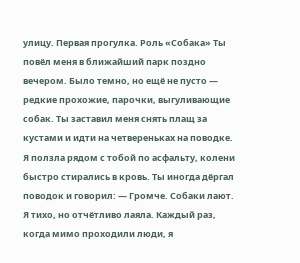улицу. Первая прогулка. Роль «Собака» Ты повёл меня в ближайший парк поздно вечером. Было темно, но ещё не пусто — редкие прохожие, парочки, выгуливающие собак. Ты заставил меня снять плащ за кустами и идти на четвереньках на поводке. Я ползла рядом с тобой по асфальту, колени быстро стирались в кровь. Ты иногда дёргал поводок и говорил: — Громче. Собаки лают. Я тихо, но отчётливо лаяла. Каждый раз, когда мимо проходили люди, я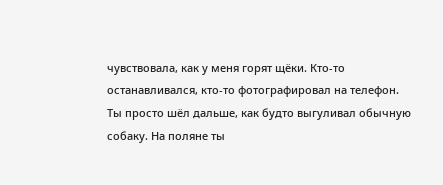чувствовала, как у меня горят щёки. Кто-то останавливался, кто-то фотографировал на телефон. Ты просто шёл дальше, как будто выгуливал обычную собаку. На поляне ты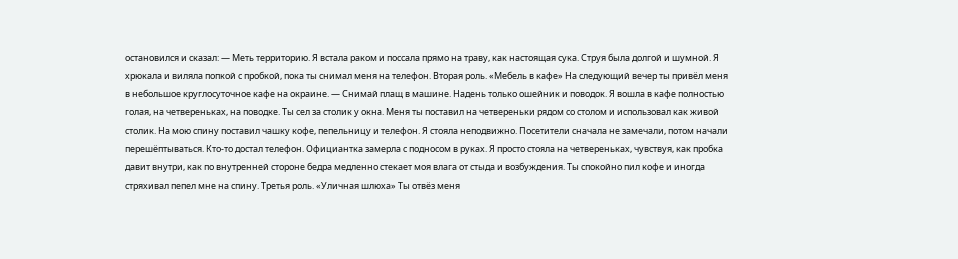остановился и сказал: — Меть территорию. Я встала раком и поссала прямо на траву, как настоящая сука. Струя была долгой и шумной. Я хрюкала и виляла попкой с пробкой, пока ты снимал меня на телефон. Вторая роль. «Мебель в кафе» На следующий вечер ты привёл меня в небольшое круглосуточное кафе на окраине. — Снимай плащ в машине. Надень только ошейник и поводок. Я вошла в кафе полностью голая, на четвереньках, на поводке. Ты сел за столик у окна. Меня ты поставил на четвереньки рядом со столом и использовал как живой столик. На мою спину поставил чашку кофе, пепельницу и телефон. Я стояла неподвижно. Посетители сначала не замечали, потом начали перешёптываться. Кто-то достал телефон. Официантка замерла с подносом в руках. Я просто стояла на четвереньках, чувствуя, как пробка давит внутри, как по внутренней стороне бедра медленно стекает моя влага от стыда и возбуждения. Ты спокойно пил кофе и иногда стряхивал пепел мне на спину. Третья роль. «Уличная шлюха» Ты отвёз меня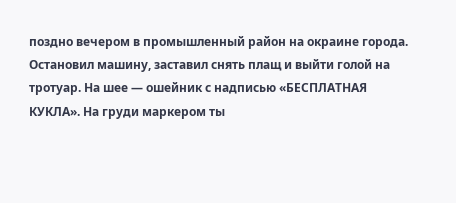поздно вечером в промышленный район на окраине города. Остановил машину, заставил снять плащ и выйти голой на тротуар. На шее — ошейник с надписью «БЕСПЛАТНАЯ КУКЛА». На груди маркером ты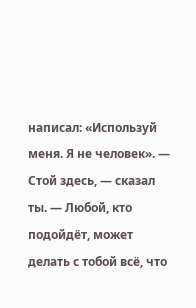написал: «Используй меня. Я не человек». — Стой здесь, — сказал ты. — Любой, кто подойдёт, может делать с тобой всё, что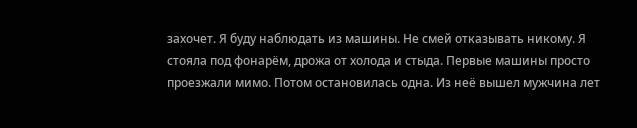захочет. Я буду наблюдать из машины. Не смей отказывать никому. Я стояла под фонарём, дрожа от холода и стыда. Первые машины просто проезжали мимо. Потом остановилась одна. Из неё вышел мужчина лет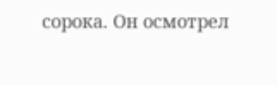сорока. Он осмотрел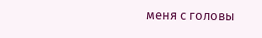меня с головы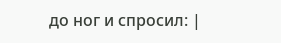до ног и спросил: |